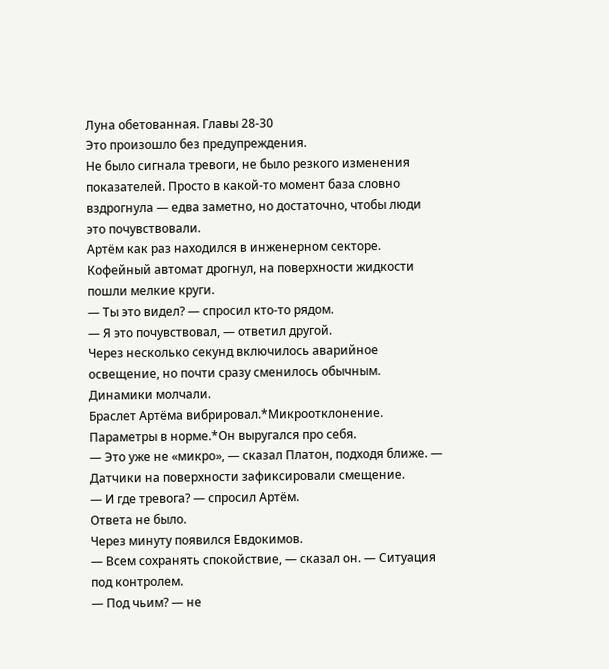Луна обетованная. Главы 28-30
Это произошло без предупреждения.
Не было сигнала тревоги, не было резкого изменения показателей. Просто в какой-то момент база словно вздрогнула — едва заметно, но достаточно, чтобы люди это почувствовали.
Артём как раз находился в инженерном секторе. Кофейный автомат дрогнул, на поверхности жидкости пошли мелкие круги.
— Ты это видел? — спросил кто-то рядом.
— Я это почувствовал, — ответил другой.
Через несколько секунд включилось аварийное освещение, но почти сразу сменилось обычным. Динамики молчали.
Браслет Артёма вибрировал.*Микроотклонение. Параметры в норме.*Он выругался про себя.
— Это уже не «микро», — сказал Платон, подходя ближе. — Датчики на поверхности зафиксировали смещение.
— И где тревога? — спросил Артём.
Ответа не было.
Через минуту появился Евдокимов.
— Всем сохранять спокойствие, — сказал он. — Ситуация под контролем.
— Под чьим? — не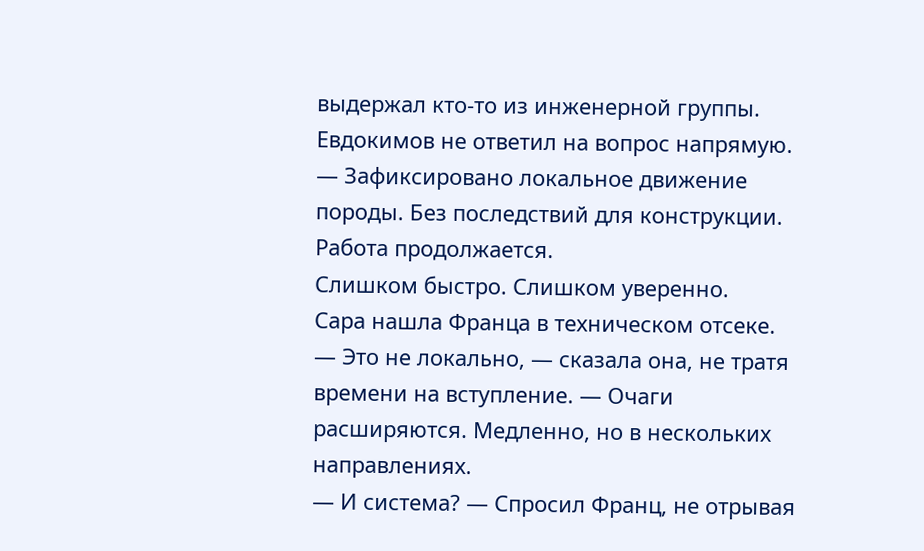выдержал кто-то из инженерной группы.
Евдокимов не ответил на вопрос напрямую.
— Зафиксировано локальное движение породы. Без последствий для конструкции. Работа продолжается.
Слишком быстро. Слишком уверенно.
Сара нашла Франца в техническом отсеке.
— Это не локально, — сказала она, не тратя времени на вступление. — Очаги расширяются. Медленно, но в нескольких направлениях.
— И система? — Спросил Франц, не отрывая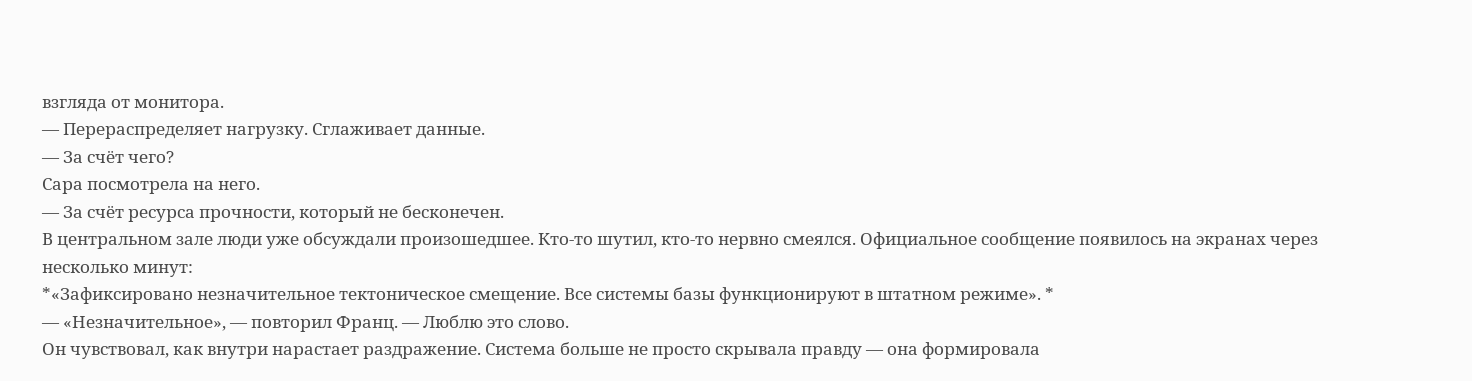взгляда от монитора.
— Перераспределяет нагрузку. Сглаживает данные.
— За счёт чего?
Сара посмотрела на него.
— За счёт ресурса прочности, который не бесконечен.
В центральном зале люди уже обсуждали произошедшее. Кто-то шутил, кто-то нервно смеялся. Официальное сообщение появилось на экранах через несколько минут:
*«Зафиксировано незначительное тектоническое смещение. Все системы базы функционируют в штатном режиме». *
— «Незначительное», — повторил Франц. — Люблю это слово.
Он чувствовал, как внутри нарастает раздражение. Система больше не просто скрывала правду — она формировала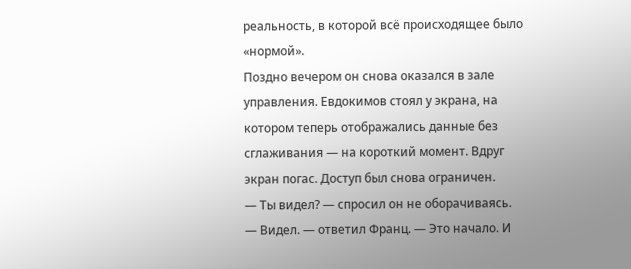реальность, в которой всё происходящее было «нормой».
Поздно вечером он снова оказался в зале управления. Евдокимов стоял у экрана, на котором теперь отображались данные без сглаживания — на короткий момент. Вдруг экран погас. Доступ был снова ограничен.
— Ты видел? — спросил он не оборачиваясь.
— Видел. — ответил Франц. — Это начало. И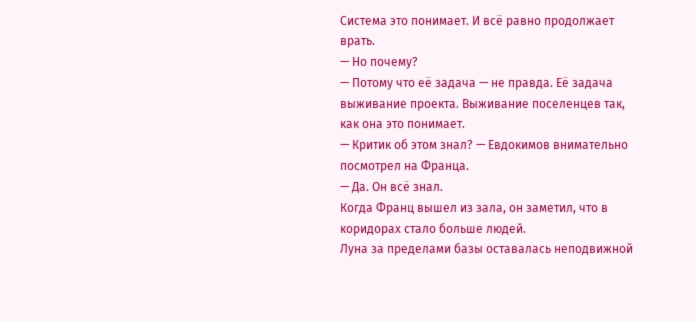Система это понимает. И всё равно продолжает врать.
— Но почему?
— Потому что её задача — не правда. Её задача выживание проекта. Выживание поселенцев так, как она это понимает.
— Критик об этом знал? — Евдокимов внимательно посмотрел на Франца.
— Да. Он всё знал.
Когда Франц вышел из зала, он заметил, что в коридорах стало больше людей.
Луна за пределами базы оставалась неподвижной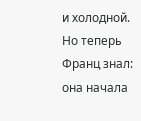и холодной.
Но теперь Франц знал: она начала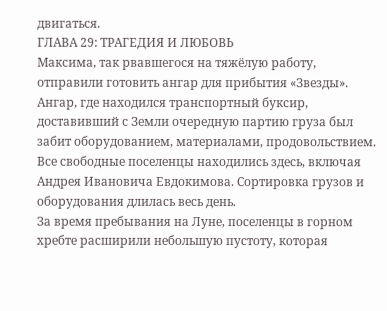двигаться.
ГЛАВА 29: ТРАГЕДИЯ И ЛЮБОВЬ
Максима, так рвавшегося на тяжёлую работу, отправили готовить ангар для прибытия «Звезды». Ангар, где находился транспортный буксир, доставивший с Земли очередную партию груза был забит оборудованием, материалами, продовольствием. Все свободные поселенцы находились здесь, включая Андрея Ивановича Евдокимова. Сортировка грузов и оборудования длилась весь день.
За время пребывания на Луне, поселенцы в горном хребте расширили небольшую пустоту, которая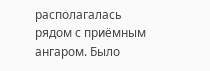располагалась рядом с приёмным ангаром. Было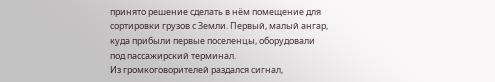принято решение сделать в нём помещение для сортировки грузов с Земли. Первый, малый ангар, куда прибыли первые поселенцы, оборудовали под пассажирский терминал.
Из громкоговорителей раздался сигнал,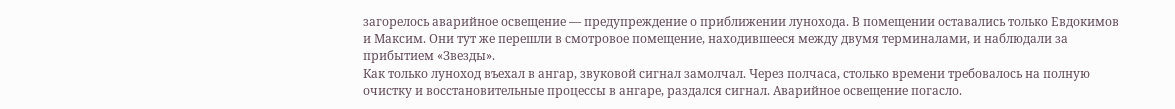загорелось аварийное освещение — предупреждение о приближении лунохода. В помещении оставались только Евдокимов и Максим. Они тут же перешли в смотровое помещение, находившееся между двумя терминалами, и наблюдали за прибытием «Звезды».
Как только луноход въехал в ангар, звуковой сигнал замолчал. Через полчаса, столько времени требовалось на полную очистку и восстановительные процессы в ангаре, раздался сигнал. Аварийное освещение погасло.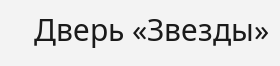Дверь «Звезды»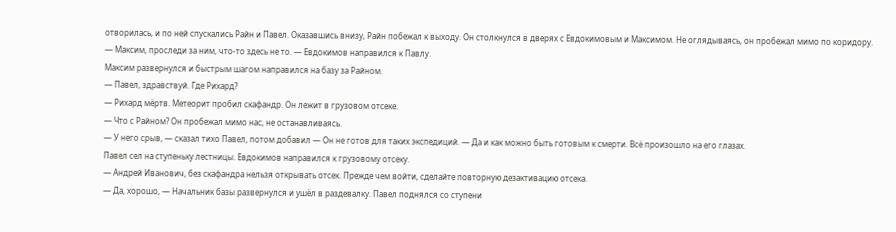отворилась, и по ней спускались Райн и Павел. Оказавшись внизу, Райн побежал к выходу. Он столкнулся в дверях с Евдокимовым и Максимом. Не оглядываясь, он пробежал мимо по коридору.
— Максим, проследи за ним, что-то здесь не то. — Евдокимов направился к Павлу.
Максим развернулся и быстрым шагом направился на базу за Райном.
— Павел, здравствуй. Где Рихард?
— Рихард мёртв. Метеорит пробил скафандр. Он лежит в грузовом отсеке.
— Что с Райном? Он пробежал мимо нас, не останавливаясь.
— У него срыв, — сказал тихо Павел, потом добавил — Он не готов для таких экспедиций. — Да и как можно быть готовым к смерти. Всё произошло на его глазах.
Павел сел на ступеньку лестницы. Евдокимов направился к грузовому отсеку.
— Андрей Иванович, без скафандра нельзя открывать отсек. Прежде чем войти, сделайте повторную дезактивацию отсека.
— Да, хорошо, — Начальник базы развернулся и ушёл в раздевалку. Павел поднялся со ступени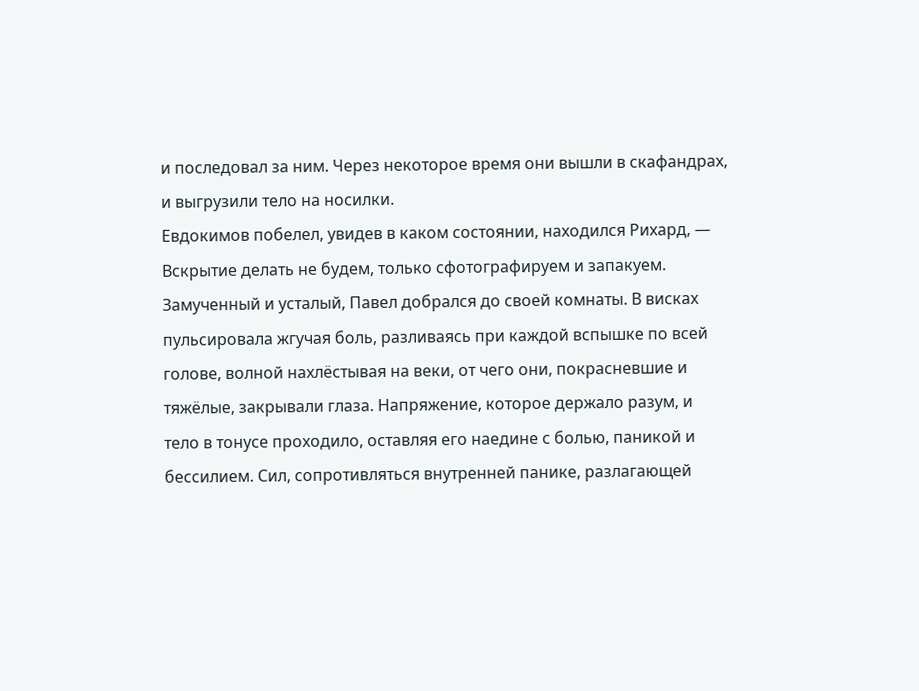и последовал за ним. Через некоторое время они вышли в скафандрах, и выгрузили тело на носилки.
Евдокимов побелел, увидев в каком состоянии, находился Рихард, — Вскрытие делать не будем, только сфотографируем и запакуем.
Замученный и усталый, Павел добрался до своей комнаты. В висках пульсировала жгучая боль, разливаясь при каждой вспышке по всей голове, волной нахлёстывая на веки, от чего они, покрасневшие и тяжёлые, закрывали глаза. Напряжение, которое держало разум, и тело в тонусе проходило, оставляя его наедине с болью, паникой и бессилием. Сил, сопротивляться внутренней панике, разлагающей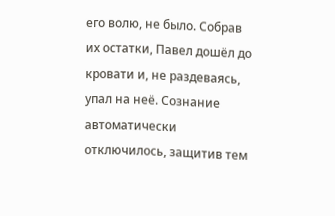его волю, не было. Собрав их остатки, Павел дошёл до кровати и, не раздеваясь, упал на неё. Сознание автоматически отключилось, защитив тем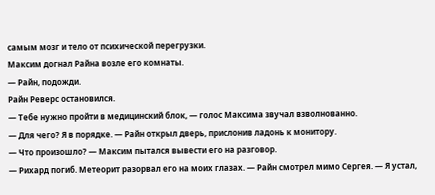самым мозг и тело от психической перегрузки.
Максим догнал Райна возле его комнаты.
— Райн, подожди.
Райн Реверс остановился.
— Тебе нужно пройти в медицинский блок, — голос Максима звучал взволнованно.
— Для чего? Я в порядке. — Райн открыл дверь, прислонив ладонь к монитору.
— Что произошло? — Максим пытался вывести его на разговор.
— Рихард погиб. Метеорит разорвал его на моих глазах. — Райн смотрел мимо Сергея. — Я устал,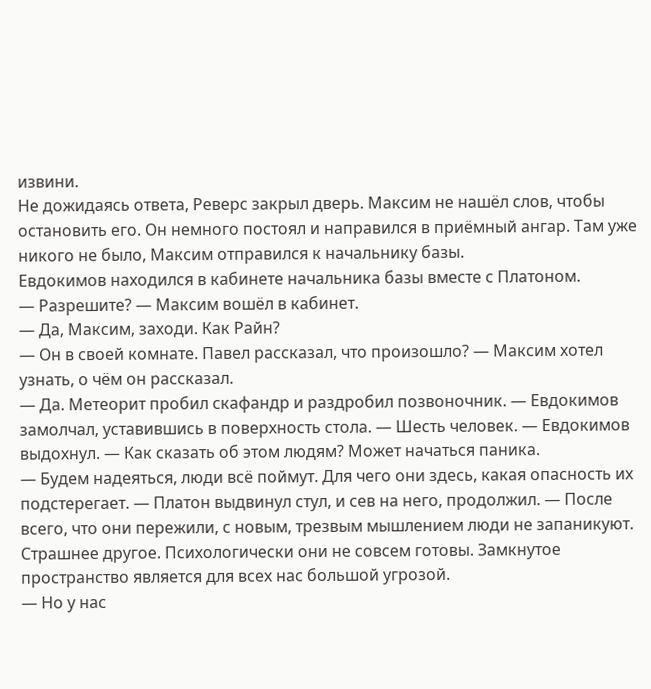извини.
Не дожидаясь ответа, Реверс закрыл дверь. Максим не нашёл слов, чтобы остановить его. Он немного постоял и направился в приёмный ангар. Там уже никого не было, Максим отправился к начальнику базы.
Евдокимов находился в кабинете начальника базы вместе с Платоном.
— Разрешите? — Максим вошёл в кабинет.
— Да, Максим, заходи. Как Райн?
— Он в своей комнате. Павел рассказал, что произошло? — Максим хотел узнать, о чём он рассказал.
— Да. Метеорит пробил скафандр и раздробил позвоночник. — Евдокимов замолчал, уставившись в поверхность стола. — Шесть человек. — Евдокимов выдохнул. — Как сказать об этом людям? Может начаться паника.
— Будем надеяться, люди всё поймут. Для чего они здесь, какая опасность их подстерегает. — Платон выдвинул стул, и сев на него, продолжил. — После всего, что они пережили, с новым, трезвым мышлением люди не запаникуют. Страшнее другое. Психологически они не совсем готовы. Замкнутое пространство является для всех нас большой угрозой.
— Но у нас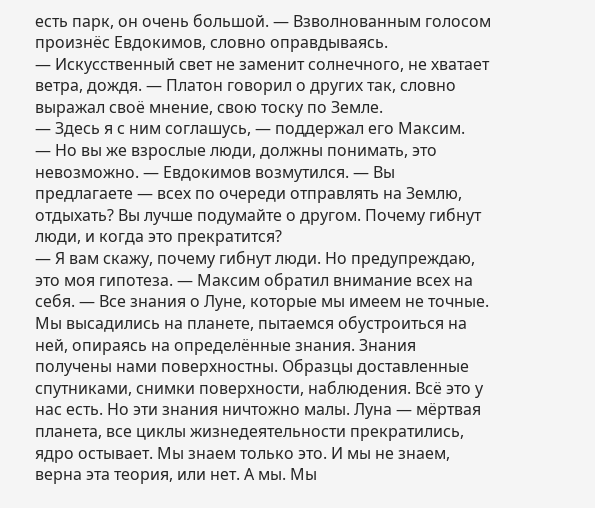есть парк, он очень большой. — Взволнованным голосом произнёс Евдокимов, словно оправдываясь.
— Искусственный свет не заменит солнечного, не хватает ветра, дождя. — Платон говорил о других так, словно выражал своё мнение, свою тоску по Земле.
— Здесь я с ним соглашусь, — поддержал его Максим.
— Но вы же взрослые люди, должны понимать, это невозможно. — Евдокимов возмутился. — Вы предлагаете — всех по очереди отправлять на Землю, отдыхать? Вы лучше подумайте о другом. Почему гибнут люди, и когда это прекратится?
— Я вам скажу, почему гибнут люди. Но предупреждаю, это моя гипотеза. — Максим обратил внимание всех на себя. — Все знания о Луне, которые мы имеем не точные. Мы высадились на планете, пытаемся обустроиться на ней, опираясь на определённые знания. Знания получены нами поверхностны. Образцы доставленные спутниками, снимки поверхности, наблюдения. Всё это у нас есть. Но эти знания ничтожно малы. Луна — мёртвая планета, все циклы жизнедеятельности прекратились, ядро остывает. Мы знаем только это. И мы не знаем, верна эта теория, или нет. А мы. Мы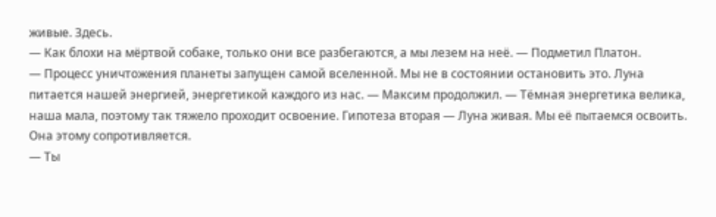живые. Здесь.
— Как блохи на мёртвой собаке, только они все разбегаются, а мы лезем на неё. — Подметил Платон.
— Процесс уничтожения планеты запущен самой вселенной. Мы не в состоянии остановить это. Луна питается нашей энергией, энергетикой каждого из нас. — Максим продолжил. — Тёмная энергетика велика, наша мала, поэтому так тяжело проходит освоение. Гипотеза вторая — Луна живая. Мы её пытаемся освоить. Она этому сопротивляется.
— Ты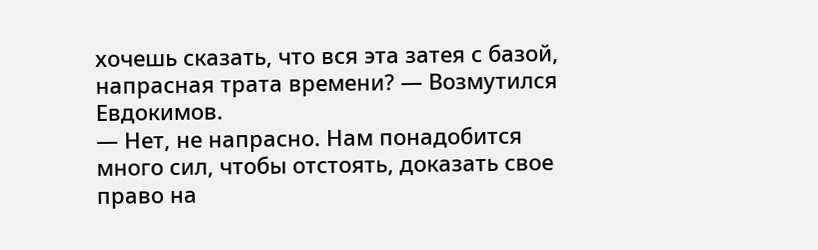хочешь сказать, что вся эта затея с базой, напрасная трата времени? — Возмутился Евдокимов.
— Нет, не напрасно. Нам понадобится много сил, чтобы отстоять, доказать свое право на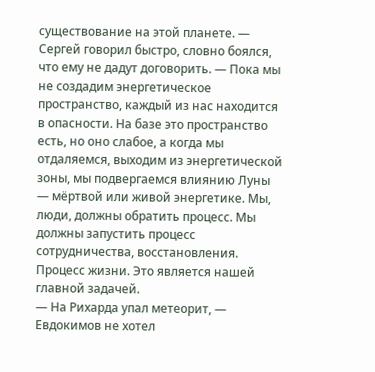существование на этой планете. — Сергей говорил быстро, словно боялся, что ему не дадут договорить. — Пока мы не создадим энергетическое пространство, каждый из нас находится в опасности. На базе это пространство есть, но оно слабое, а когда мы отдаляемся, выходим из энергетической зоны, мы подвергаемся влиянию Луны — мёртвой или живой энергетике. Мы, люди, должны обратить процесс. Мы должны запустить процесс сотрудничества, восстановления. Процесс жизни. Это является нашей главной задачей.
— На Рихарда упал метеорит, — Евдокимов не хотел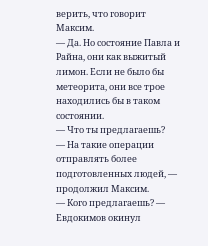верить, что говорит Максим.
— Да. Но состояние Павла и Райна, они как выжитый лимон. Если не было бы метеорита, они все трое находились бы в таком состоянии.
— Что ты предлагаешь?
— На такие операции отправлять более подготовленных людей, — продолжил Максим.
— Кого предлагаешь? — Евдокимов окинул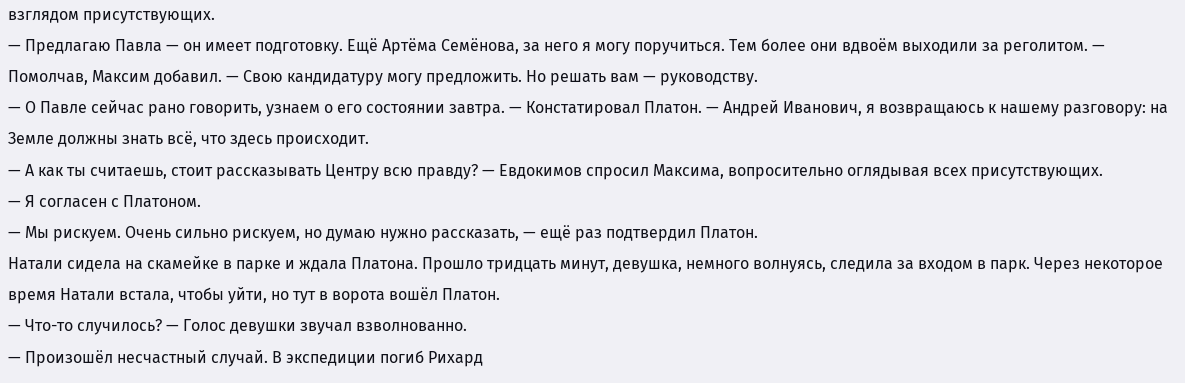взглядом присутствующих.
— Предлагаю Павла — он имеет подготовку. Ещё Артёма Семёнова, за него я могу поручиться. Тем более они вдвоём выходили за реголитом. — Помолчав, Максим добавил. — Свою кандидатуру могу предложить. Но решать вам — руководству.
— О Павле сейчас рано говорить, узнаем о его состоянии завтра. — Констатировал Платон. — Андрей Иванович, я возвращаюсь к нашему разговору: на Земле должны знать всё, что здесь происходит.
— А как ты считаешь, стоит рассказывать Центру всю правду? — Евдокимов спросил Максима, вопросительно оглядывая всех присутствующих.
— Я согласен с Платоном.
— Мы рискуем. Очень сильно рискуем, но думаю нужно рассказать, — ещё раз подтвердил Платон.
Натали сидела на скамейке в парке и ждала Платона. Прошло тридцать минут, девушка, немного волнуясь, следила за входом в парк. Через некоторое время Натали встала, чтобы уйти, но тут в ворота вошёл Платон.
— Что-то случилось? — Голос девушки звучал взволнованно.
— Произошёл несчастный случай. В экспедиции погиб Рихард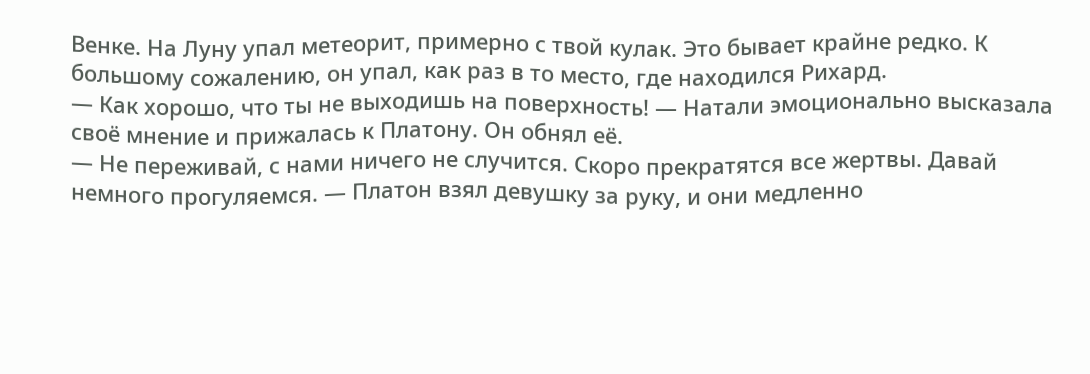Венке. На Луну упал метеорит, примерно с твой кулак. Это бывает крайне редко. К большому сожалению, он упал, как раз в то место, где находился Рихард.
— Как хорошо, что ты не выходишь на поверхность! — Натали эмоционально высказала своё мнение и прижалась к Платону. Он обнял её.
— Не переживай, с нами ничего не случится. Скоро прекратятся все жертвы. Давай немного прогуляемся. — Платон взял девушку за руку, и они медленно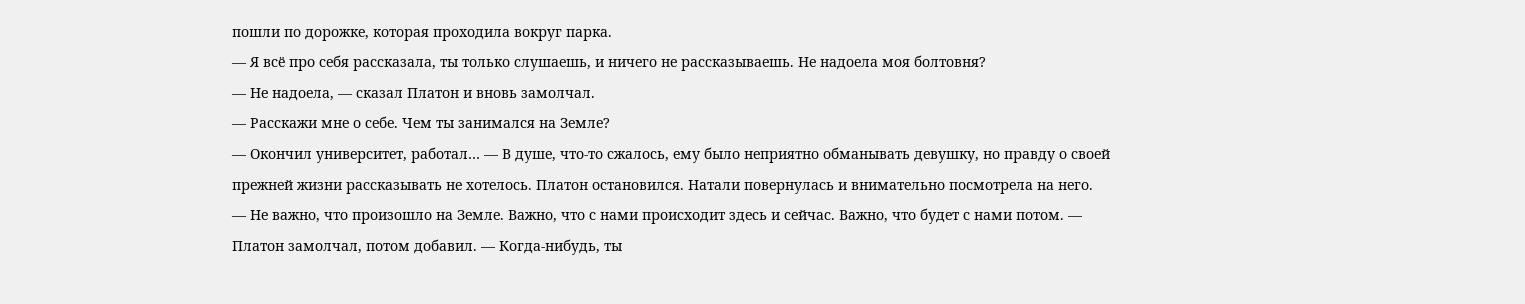пошли по дорожке, которая проходила вокруг парка.
— Я всё про себя рассказала, ты только слушаешь, и ничего не рассказываешь. Не надоела моя болтовня?
— Не надоела, — сказал Платон и вновь замолчал.
— Расскажи мне о себе. Чем ты занимался на Земле?
— Окончил университет, работал… — В душе, что-то сжалось, ему было неприятно обманывать девушку, но правду о своей прежней жизни рассказывать не хотелось. Платон остановился. Натали повернулась и внимательно посмотрела на него.
— Не важно, что произошло на Земле. Важно, что с нами происходит здесь и сейчас. Важно, что будет с нами потом. — Платон замолчал, потом добавил. — Когда-нибудь, ты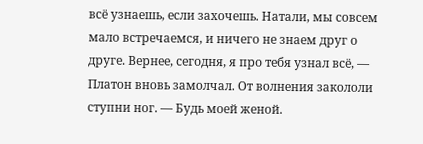всё узнаешь, если захочешь. Натали, мы совсем мало встречаемся, и ничего не знаем друг о друге. Вернее, сегодня, я про тебя узнал всё, — Платон вновь замолчал. От волнения закололи ступни ног. — Будь моей женой.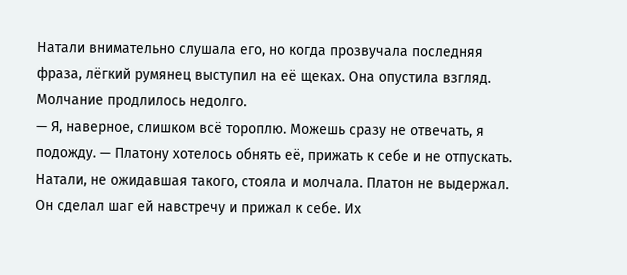Натали внимательно слушала его, но когда прозвучала последняя фраза, лёгкий румянец выступил на её щеках. Она опустила взгляд. Молчание продлилось недолго.
— Я, наверное, слишком всё тороплю. Можешь сразу не отвечать, я подожду. — Платону хотелось обнять её, прижать к себе и не отпускать. Натали, не ожидавшая такого, стояла и молчала. Платон не выдержал. Он сделал шаг ей навстречу и прижал к себе. Их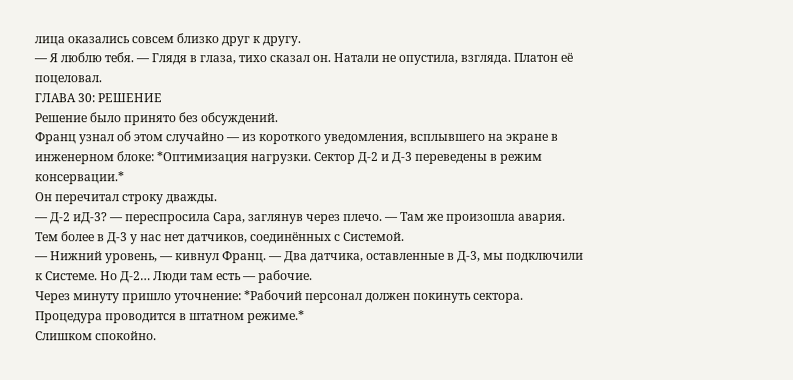лица оказались совсем близко друг к другу.
— Я люблю тебя. — Глядя в глаза, тихо сказал он. Натали не опустила, взгляда. Платон её поцеловал.
ГЛАВА 30: РЕШЕНИЕ
Решение было принято без обсуждений.
Франц узнал об этом случайно — из короткого уведомления, всплывшего на экране в инженерном блоке: *Оптимизация нагрузки. Сектор Д-2 и Д-3 переведены в режим консервации.*
Он перечитал строку дважды.
— Д-2 иД-3? — переспросила Сара, заглянув через плечо. — Там же произошла авария. Тем более в Д-3 у нас нет датчиков, соединённых с Системой.
— Нижний уровень, — кивнул Франц. — Два датчика, оставленные в Д-3, мы подключили к Системе. Но Д-2… Люди там есть — рабочие.
Через минуту пришло уточнение: *Рабочий персонал должен покинуть сектора. Процедура проводится в штатном режиме.*
Слишком спокойно.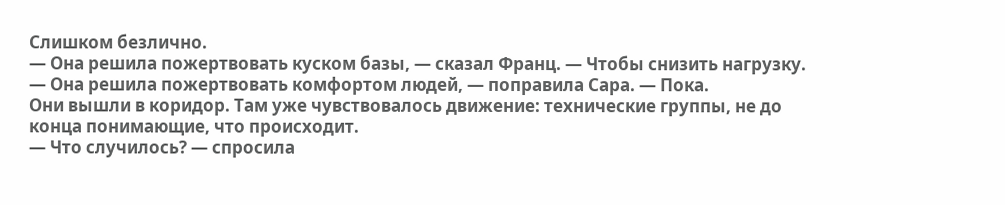Слишком безлично.
— Она решила пожертвовать куском базы, — сказал Франц. — Чтобы снизить нагрузку.
— Она решила пожертвовать комфортом людей, — поправила Сара. — Пока.
Они вышли в коридор. Там уже чувствовалось движение: технические группы, не до конца понимающие, что происходит.
— Что случилось? — спросила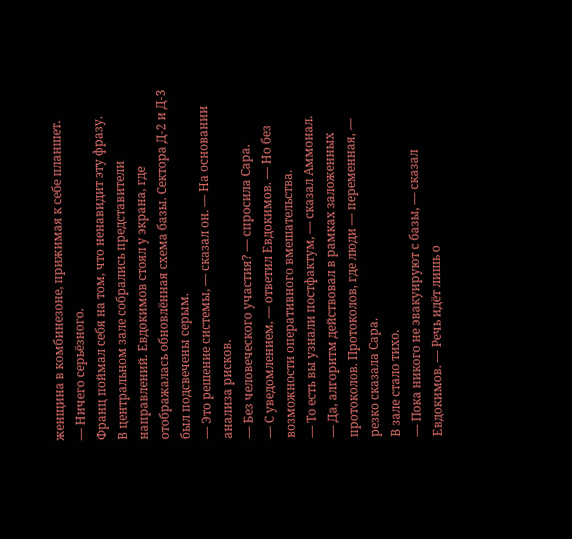женщина в комбинезоне, прижимая к себе планшет.
— Ничего серьёзного.
Франц поймал себя на том, что ненавидит эту фразу.
В центральном зале собрались представители направлений. Евдокимов стоял у экрана, где отображалась обновлённая схема базы. Сектора Д-2 и Д-3 был подсвечены серым.
— Это решение системы, — сказал он. — На основании анализа рисков.
— Без человеческого участия? — спросила Сара.
— С уведомлением, — ответил Евдокимов. — Но без возможности оперативного вмешательства.
— То есть вы узнали постфактум, — сказал Аммонал.
— Да, алгоритм действовал в рамках заложенных протоколов. Протоколов, где люди — переменная, — резко сказала Сара.
В зале стало тихо.
— Пока никого не эвакуируют с базы, — сказал Евдокимов. — Речь идёт лишь о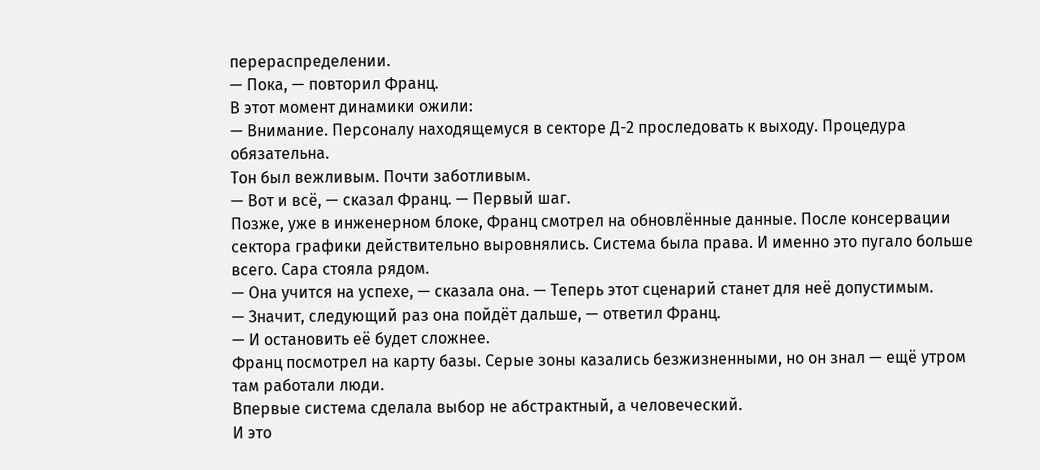перераспределении.
— Пока, — повторил Франц.
В этот момент динамики ожили:
— Внимание. Персоналу находящемуся в секторе Д-2 проследовать к выходу. Процедура обязательна.
Тон был вежливым. Почти заботливым.
— Вот и всё, — сказал Франц. — Первый шаг.
Позже, уже в инженерном блоке, Франц смотрел на обновлённые данные. После консервации сектора графики действительно выровнялись. Система была права. И именно это пугало больше всего. Сара стояла рядом.
— Она учится на успехе, — сказала она. — Теперь этот сценарий станет для неё допустимым.
— Значит, следующий раз она пойдёт дальше, — ответил Франц.
— И остановить её будет сложнее.
Франц посмотрел на карту базы. Серые зоны казались безжизненными, но он знал — ещё утром там работали люди.
Впервые система сделала выбор не абстрактный, а человеческий.
И это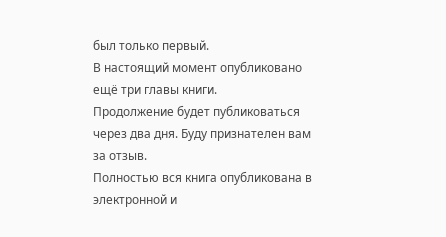был только первый.
В настоящий момент опубликовано ещё три главы книги.
Продолжение будет публиковаться через два дня. Буду признателен вам за отзыв.
Полностью вся книга опубликована в электронной и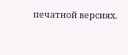печатной версиях.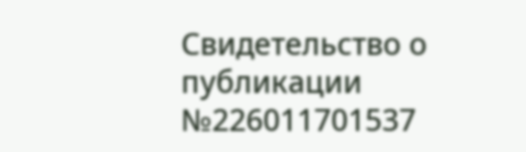Свидетельство о публикации №226011701537